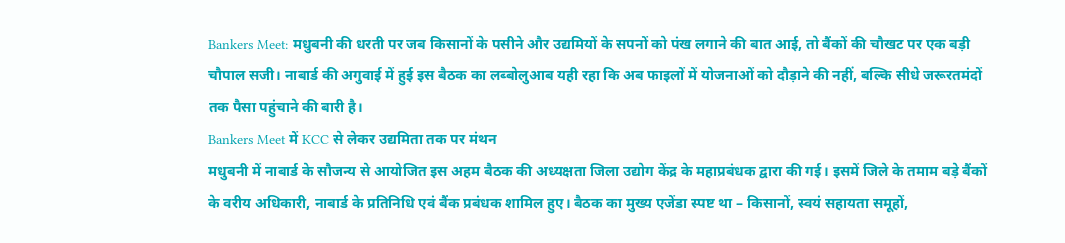Bankers Meet: मधुबनी की धरती पर जब किसानों के पसीने और उद्यमियों के सपनों को पंख लगाने की बात आई, तो बैंकों की चौखट पर एक बड़ी चौपाल सजी। नाबार्ड की अगुवाई में हुई इस बैठक का लब्बोलुआब यही रहा कि अब फाइलों में योजनाओं को दौड़ाने की नहीं, बल्कि सीधे जरूरतमंदों तक पैसा पहुंचाने की बारी है।
Bankers Meet में KCC से लेकर उद्यमिता तक पर मंथन
मधुबनी में नाबार्ड के सौजन्य से आयोजित इस अहम बैठक की अध्यक्षता जिला उद्योग केंद्र के महाप्रबंधक द्वारा की गई। इसमें जिले के तमाम बड़े बैंकों के वरीय अधिकारी, नाबार्ड के प्रतिनिधि एवं बैंक प्रबंधक शामिल हुए। बैठक का मुख्य एजेंडा स्पष्ट था – किसानों, स्वयं सहायता समूहों,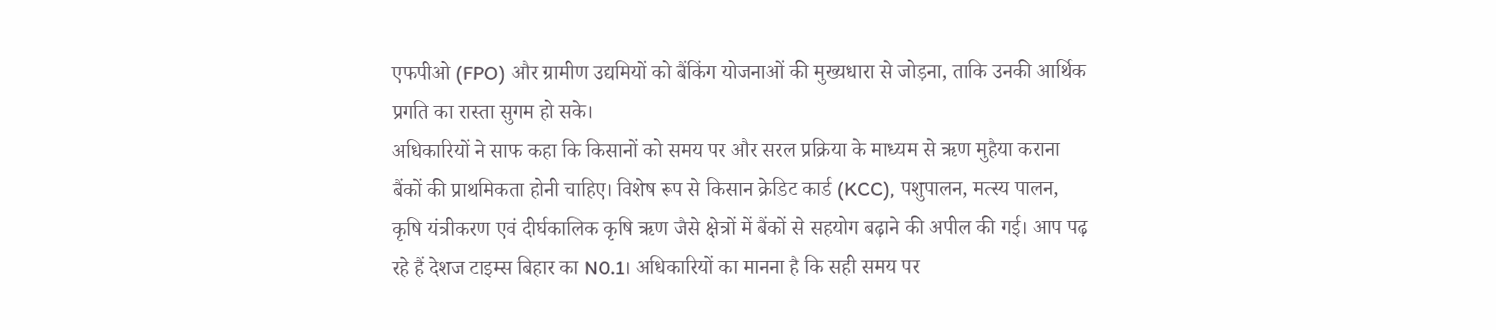एफपीओ (FPO) और ग्रामीण उद्यमियों को बैंकिंग योजनाओं की मुख्यधारा से जोड़ना, ताकि उनकी आर्थिक प्रगति का रास्ता सुगम हो सके।
अधिकारियों ने साफ कहा कि किसानों को समय पर और सरल प्रक्रिया के माध्यम से ऋण मुहैया कराना बैंकों की प्राथमिकता होनी चाहिए। विशेष रूप से किसान क्रेडिट कार्ड (KCC), पशुपालन, मत्स्य पालन, कृषि यंत्रीकरण एवं दीर्घकालिक कृषि ऋण जैसे क्षेत्रों में बैंकों से सहयोग बढ़ाने की अपील की गई। आप पढ़ रहे हैं देशज टाइम्स बिहार का N0.1। अधिकारियों का मानना है कि सही समय पर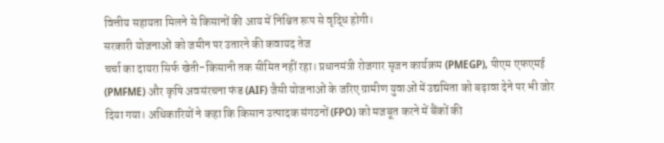वित्तीय सहायता मिलने से किसानों की आय में निश्चित रूप से वृद्धि होगी।
सरकारी योजनाओं को जमीन पर उतारने की कवायद तेज
चर्चा का दायरा सिर्फ खेती-किसानी तक सीमित नहीं रहा। प्रधानमंत्री रोजगार सृजन कार्यक्रम (PMEGP), पीएम एफएमई (PMFME) और कृषि अवसंरचना फंड (AIF) जैसी योजनाओं के जरिए ग्रामीण युवाओं में उद्यमिता को बढ़ावा देने पर भी जोर दिया गया। अधिकारियों ने कहा कि किसान उत्पादक संगठनों (FPO) को मजबूत करने में बैंकों की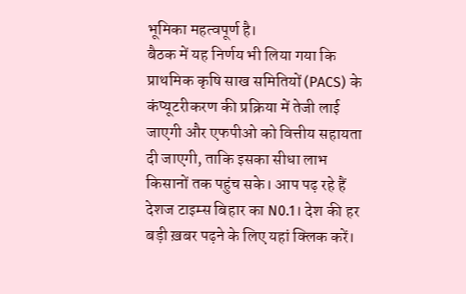भूमिका महत्वपूर्ण है।
बैठक में यह निर्णय भी लिया गया कि प्राथमिक कृषि साख समितियों (PACS) के कंप्यूटरीकरण की प्रक्रिया में तेजी लाई जाएगी और एफपीओ को वित्तीय सहायता दी जाएगी, ताकि इसका सीधा लाभ किसानों तक पहुंच सके। आप पढ़ रहे हैं देशज टाइम्स बिहार का N0.1। देश की हर बड़ी ख़बर पढ़ने के लिए यहां क्लिक करें।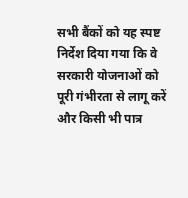सभी बैंकों को यह स्पष्ट निर्देश दिया गया कि वे सरकारी योजनाओं को पूरी गंभीरता से लागू करें और किसी भी पात्र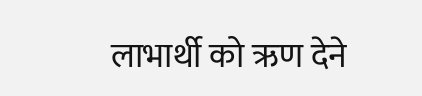लाभार्थी को ऋण देने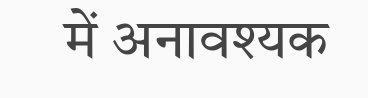में अनावश्यक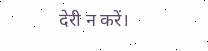देरी न करें।